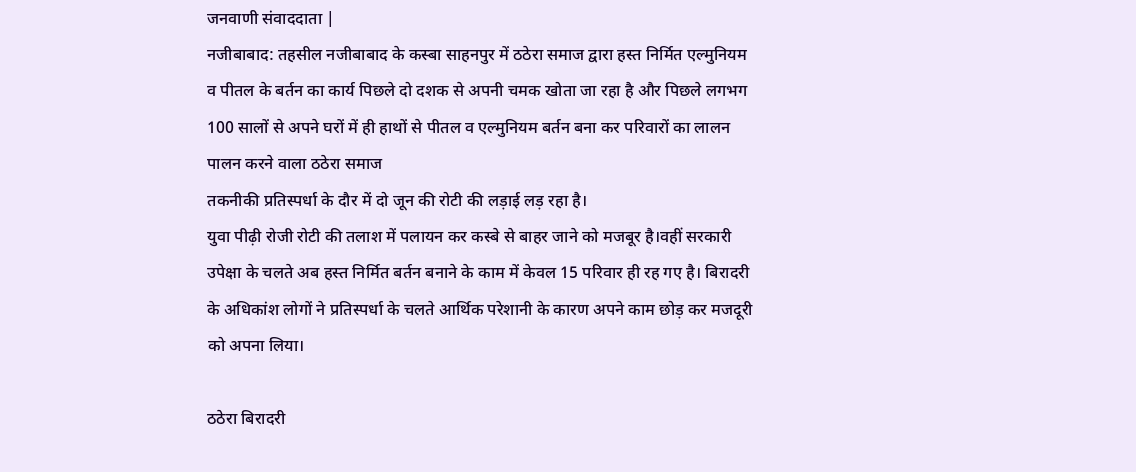जनवाणी संवाददाता |
नजीबाबाद: तहसील नजीबाबाद के कस्बा साहनपुर में ठठेरा समाज द्वारा हस्त निर्मित एल्मुनियम व पीतल के बर्तन का कार्य पिछले दो दशक से अपनी चमक खोता जा रहा है और पिछले लगभग 100 सालों से अपने घरों में ही हाथों से पीतल व एल्मुनियम बर्तन बना कर परिवारों का लालन पालन करने वाला ठठेरा समाज
तकनीकी प्रतिस्पर्धा के दौर में दो जून की रोटी की लड़ाई लड़ रहा है।
युवा पीढ़ी रोजी रोटी की तलाश में पलायन कर कस्बे से बाहर जाने को मजबूर है।वहीं सरकारी उपेक्षा के चलते अब हस्त निर्मित बर्तन बनाने के काम में केवल 15 परिवार ही रह गए है। बिरादरी के अधिकांश लोगों ने प्रतिस्पर्धा के चलते आर्थिक परेशानी के कारण अपने काम छोड़ कर मजदूरी को अपना लिया।

ठठेरा बिरादरी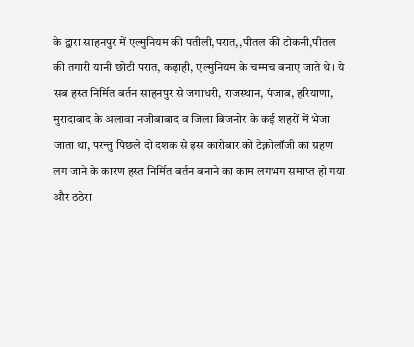के द्वारा साहनपुर में एल्मुनियम की पतीली,परात,,पीतल की टोकनी,पीतल की तगारी यानी छोटी परात, कढ़ाही, एल्मुनियम के चम्मच बनाए जाते थे। ये सब हस्त निर्मित बर्तन साहनपुर से जगाधरी, राजस्थान, पंजाब, हरियाणा, मुरादाबाद के अलावा नजीबाबाद व जिला बिजनोर के कई शहरों में भेजा जाता था, परन्तु पिछले दो दशक से इस कारोबार को टेक्नोलॉजी का ग्रहण लग जाने के कारण हस्त निर्मित बर्तन बनाने का काम लगभग समाप्त हो गया और ठठेरा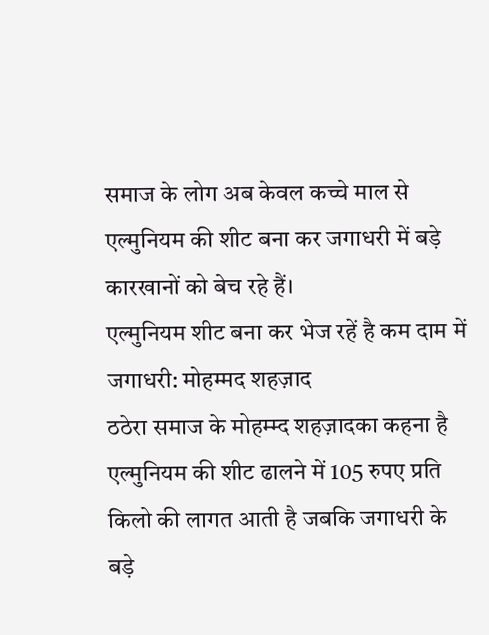समाज के लोग अब केवल कच्चे माल से एल्मुनियम की शीट बना कर जगाधरी में बड़े कारखानों को बेच रहे हैं।
एल्मुनियम शीट बना कर भेज रहें है कम दाम में जगाधरी: मोहम्मद शहज़ाद
ठठेरा समाज के मोहम्म्द शहज़ादका कहना है एल्मुनियम की शीट ढालने में 105 रुपए प्रति किलो की लागत आती है जबकि जगाधरी के बड़े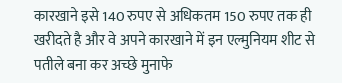कारखाने इसे 140 रुपए से अधिकतम 150 रुपए तक ही खरीदते है और वे अपने कारखाने में इन एल्मुनियम शीट से पतीले बना कर अच्छे मुनाफे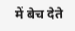में बेच देते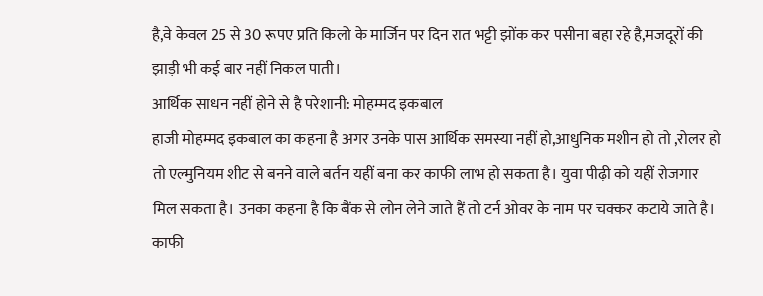है,वे केवल 25 से 30 रूपए प्रति किलो के मार्जिन पर दिन रात भट्टी झोंक कर पसीना बहा रहे है,मजदूरों की झाड़ी भी कई बार नहीं निकल पाती।
आर्थिक साधन नहीं होने से है परेशानी: मोहम्मद इकबाल
हाजी मोहम्मद इकबाल का कहना है अगर उनके पास आर्थिक समस्या नहीं हो,आधुनिक मशीन हो तो ,रोलर हो तो एल्मुनियम शीट से बनने वाले बर्तन यहीं बना कर काफी लाभ हो सकता है। युवा पीढ़ी को यहीं रोजगार मिल सकता है। उनका कहना है कि बैंक से लोन लेने जाते हैं तो टर्न ओवर के नाम पर चक्कर कटाये जाते है।
काफी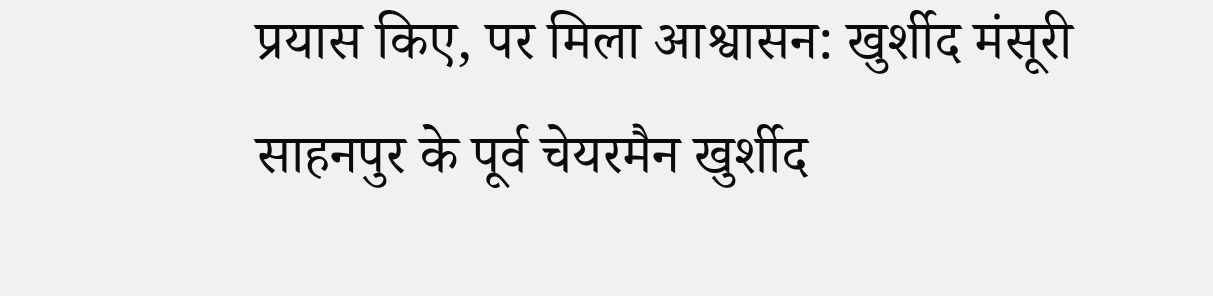प्रयास किए, पर मिला आश्वासन: खुर्शीद मंसूरी
साहनपुर के पूर्व चेयरमैन खुर्शीद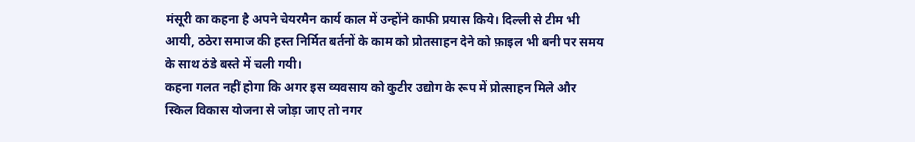मंसूरी का कहना है अपने चेयरमैन कार्य काल में उन्होंने काफी प्रयास किये। दिल्ली से टीम भी आयी, ठठेरा समाज की हस्त निर्मित बर्तनों के काम को प्रोतसाहन देने को फ़ाइल भी बनी पर समय के साथ ठंडे बस्ते में चली गयी।
कहना गलत नहीं होगा कि अगर इस व्यवसाय को कुटीर उद्योग के रूप में प्रोत्साहन मिले और स्किल विकास योजना से जोड़ा जाए तो नगर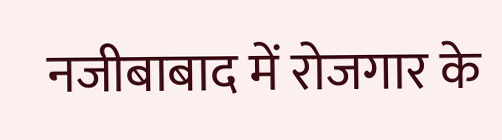नजीबाबाद में रोजगार के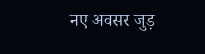नए अवसर जुड़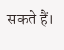सकते हैं।